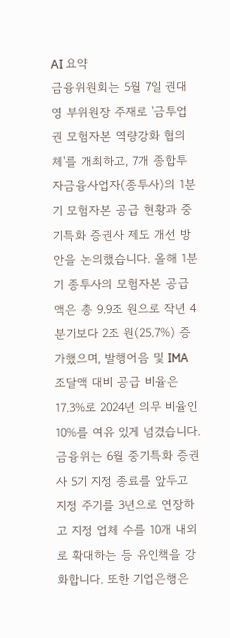AI 요약
금융위원회는 5월 7일 권대영 부위원장 주재로 '금투업권 모험자본 역량강화 협의체'를 개최하고, 7개 종합투자금융사업자(종투사)의 1분기 모험자본 공급 현황과 중기특화 증권사 제도 개선 방안을 논의했습니다. 올해 1분기 종투사의 모험자본 공급액은 총 9.9조 원으로 작년 4분기보다 2조 원(25.7%) 증가했으며, 발행어음 및 IMA 조달액 대비 공급 비율은 17.3%로 2024년 의무 비율인 10%를 여유 있게 넘겼습니다. 금융위는 6월 중기특화 증권사 5기 지정 종료를 앞두고 지정 주기를 3년으로 연장하고 지정 업체 수를 10개 내외로 확대하는 등 유인책을 강화합니다. 또한 기업은행은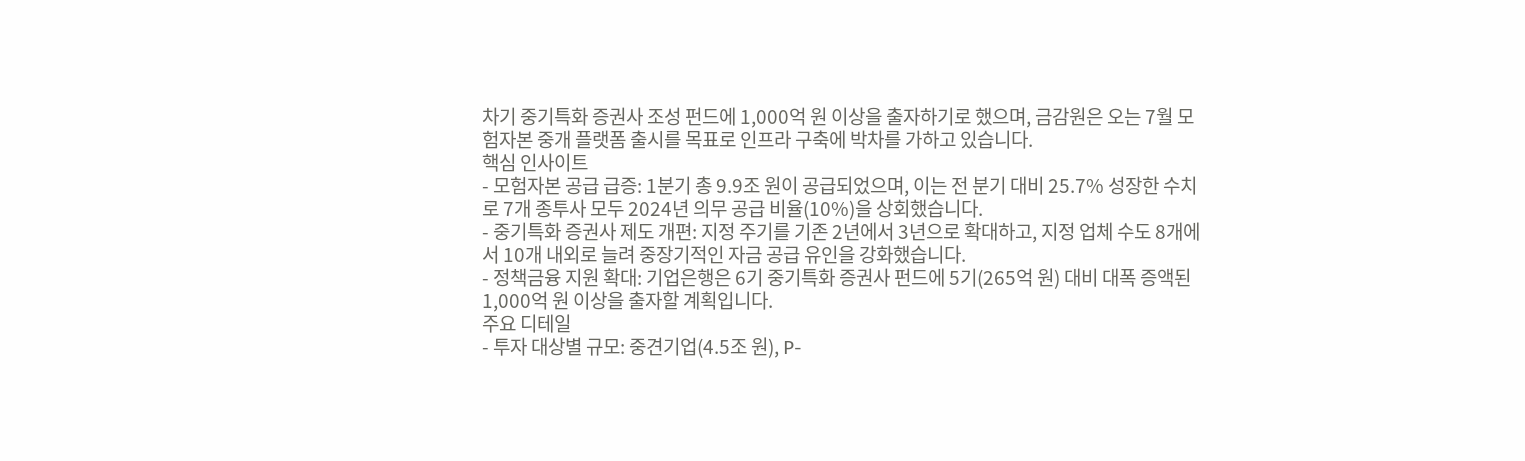차기 중기특화 증권사 조성 펀드에 1,000억 원 이상을 출자하기로 했으며, 금감원은 오는 7월 모험자본 중개 플랫폼 출시를 목표로 인프라 구축에 박차를 가하고 있습니다.
핵심 인사이트
- 모험자본 공급 급증: 1분기 총 9.9조 원이 공급되었으며, 이는 전 분기 대비 25.7% 성장한 수치로 7개 종투사 모두 2024년 의무 공급 비율(10%)을 상회했습니다.
- 중기특화 증권사 제도 개편: 지정 주기를 기존 2년에서 3년으로 확대하고, 지정 업체 수도 8개에서 10개 내외로 늘려 중장기적인 자금 공급 유인을 강화했습니다.
- 정책금융 지원 확대: 기업은행은 6기 중기특화 증권사 펀드에 5기(265억 원) 대비 대폭 증액된 1,000억 원 이상을 출자할 계획입니다.
주요 디테일
- 투자 대상별 규모: 중견기업(4.5조 원), P-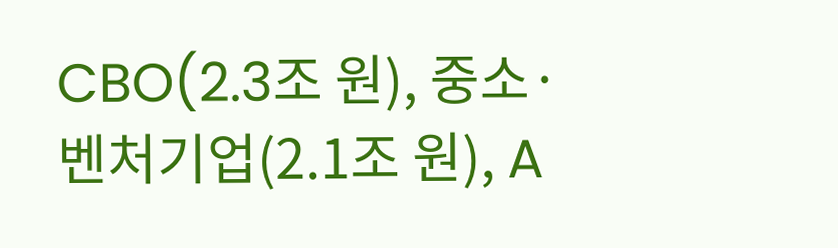CBO(2.3조 원), 중소·벤처기업(2.1조 원), A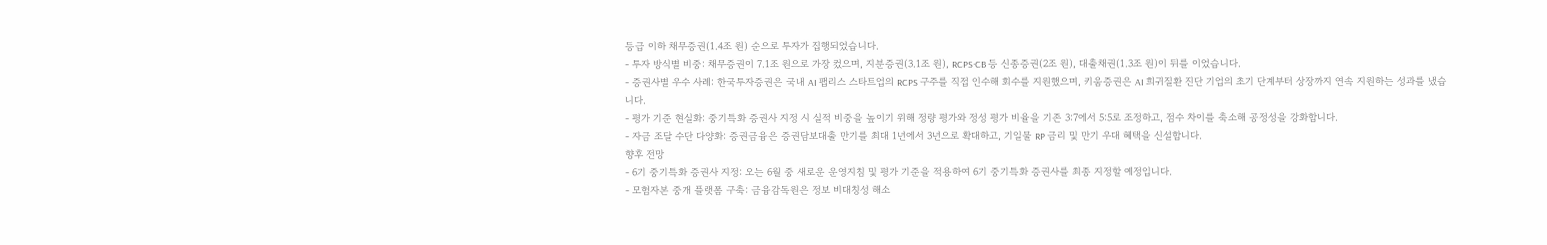등급 이하 채무증권(1.4조 원) 순으로 투자가 집행되었습니다.
- 투자 방식별 비중: 채무증권이 7.1조 원으로 가장 컸으며, 지분증권(3.1조 원), RCPS·CB 등 신종증권(2조 원), 대출채권(1.3조 원)이 뒤를 이었습니다.
- 증권사별 우수 사례: 한국투자증권은 국내 AI 팹리스 스타트업의 RCPS 구주를 직접 인수해 회수를 지원했으며, 키움증권은 AI 희귀질환 진단 기업의 초기 단계부터 상장까지 연속 지원하는 성과를 냈습니다.
- 평가 기준 현실화: 중기특화 증권사 지정 시 실적 비중을 높이기 위해 정량 평가와 정성 평가 비율을 기존 3:7에서 5:5로 조정하고, 점수 차이를 축소해 공정성을 강화합니다.
- 자금 조달 수단 다양화: 증권금융은 증권담보대출 만기를 최대 1년에서 3년으로 확대하고, 기일물 RP 금리 및 만기 우대 혜택을 신설합니다.
향후 전망
- 6기 중기특화 증권사 지정: 오는 6월 중 새로운 운영지침 및 평가 기준을 적용하여 6기 중기특화 증권사를 최종 지정할 예정입니다.
- 모험자본 중개 플랫폼 구축: 금융감독원은 정보 비대칭성 해소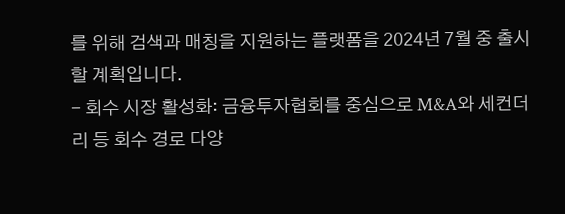를 위해 검색과 매칭을 지원하는 플랫폼을 2024년 7월 중 출시할 계획입니다.
- 회수 시장 활성화: 금융투자협회를 중심으로 M&A와 세컨더리 등 회수 경로 다양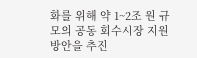화를 위해 약 1~2조 원 규모의 공동 회수시장 지원 방안을 추진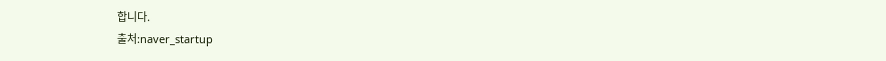합니다.
출처:naver_startup